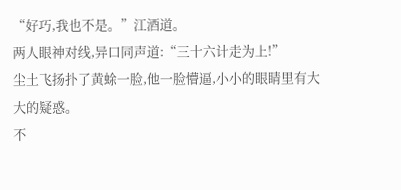“好巧,我也不是。”江酒道。
两人眼神对线,异口同声道:“三十六计走为上!”
尘土飞扬扑了黄蜍一脸,他一脸懵逼,小小的眼睛里有大大的疑惑。
不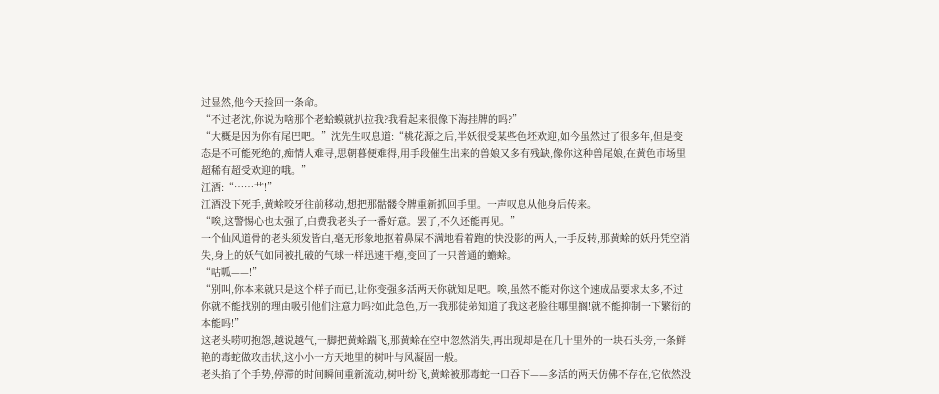过显然,他今天捡回一条命。
“不过老沈,你说为啥那个老蛤蟆就扒拉我?我看起来很像下海挂牌的吗?”
“大概是因为你有尾巴吧。”沈先生叹息道:“桃花源之后,半妖很受某些色坯欢迎,如今虽然过了很多年,但是变态是不可能死绝的,痴情人难寻,思朝暮便难得,用手段催生出来的兽娘又多有残缺,像你这种兽尾娘,在黄色市场里超稀有超受欢迎的哦。”
江酒:“……艹!”
江酒没下死手,黄蜍咬牙往前移动,想把那骷髅令牌重新抓回手里。一声叹息从他身后传来。
“唉,这警惕心也太强了,白费我老头子一番好意。罢了,不久还能再见。”
一个仙风道骨的老头须发皆白,毫无形象地抠着鼻屎不满地看着跑的快没影的两人,一手反转,那黄蜍的妖丹凭空消失,身上的妖气如同被扎破的气球一样迅速干瘪,变回了一只普通的蟾蜍。
“咕呱——!”
“别叫,你本来就只是这个样子而已,让你变强多活两天你就知足吧。唉,虽然不能对你这个速成品要求太多,不过你就不能找别的理由吸引他们注意力吗?如此急色,万一我那徒弟知道了我这老脸往哪里搁!就不能抑制一下繁衍的本能吗!”
这老头唠叨抱怨,越说越气,一脚把黄蜍踹飞,那黄蜍在空中忽然消失,再出现却是在几十里外的一块石头旁,一条鲜艳的毒蛇做攻击状,这小小一方天地里的树叶与风凝固一般。
老头掐了个手势,停滞的时间瞬间重新流动,树叶纷飞,黄蜍被那毒蛇一口吞下——多活的两天仿佛不存在,它依然没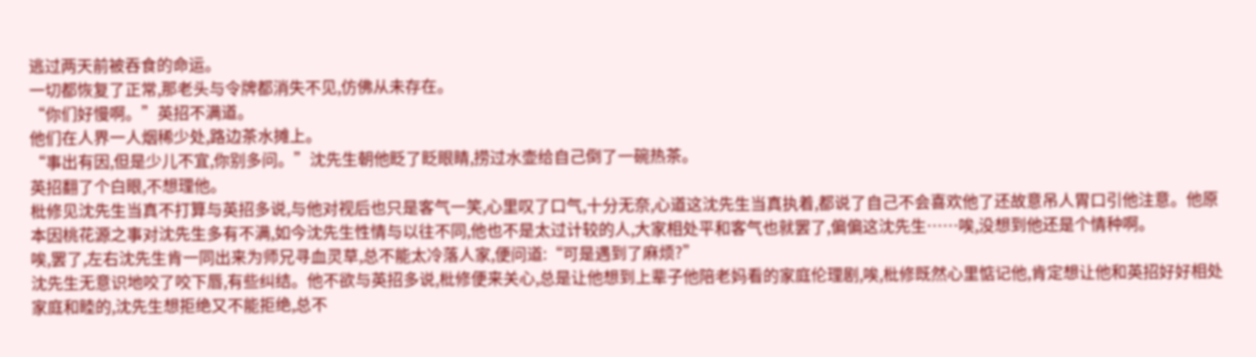逃过两天前被吞食的命运。
一切都恢复了正常,那老头与令牌都消失不见,仿佛从未存在。
“你们好慢啊。”英招不满道。
他们在人界一人烟稀少处,路边茶水摊上。
“事出有因,但是少儿不宜,你别多问。”沈先生朝他眨了眨眼睛,捞过水壶给自己倒了一碗热茶。
英招翻了个白眼,不想理他。
枇修见沈先生当真不打算与英招多说,与他对视后也只是客气一笑,心里叹了口气,十分无奈,心道这沈先生当真执着,都说了自己不会喜欢他了还故意吊人胃口引他注意。他原本因桃花源之事对沈先生多有不满,如今沈先生性情与以往不同,他也不是太过计较的人,大家相处平和客气也就罢了,偏偏这沈先生……唉,没想到他还是个情种啊。
唉,罢了,左右沈先生肯一同出来为师兄寻血灵草,总不能太冷落人家,便问道:“可是遇到了麻烦?”
沈先生无意识地咬了咬下唇,有些纠结。他不欲与英招多说,枇修便来关心,总是让他想到上辈子他陪老妈看的家庭伦理剧,唉,枇修既然心里惦记他,肯定想让他和英招好好相处家庭和睦的,沈先生想拒绝又不能拒绝,总不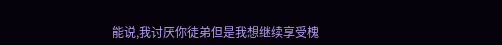能说,我讨厌你徒弟但是我想继续享受槐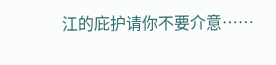江的庇护请你不要介意……